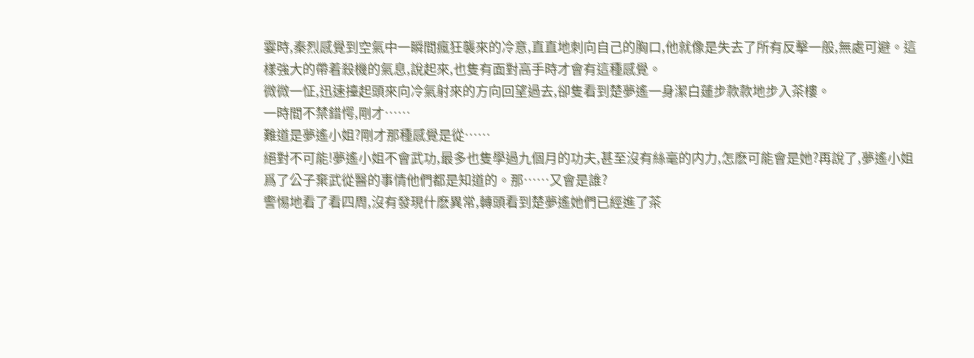霎時,秦烈感覺到空氣中一瞬間瘋狂襲來的冷意,直直地刺向自己的胸口,他就像是失去了所有反擊一般,無處可避。這樣強大的帶着殺機的氣息,說起來,也隻有面對高手時才會有這種感覺。
微微一怔,迅速擡起頭來向冷氣射來的方向回望過去,卻隻看到楚夢遙一身潔白蓮步款款地步入茶樓。
一時間不禁錯愕,剛才……
難道是夢遙小姐?剛才那種感覺是從……
絕對不可能!夢遙小姐不會武功,最多也隻學過九個月的功夫,甚至沒有絲毫的内力,怎麽可能會是她?再說了,夢遙小姐爲了公子棄武從醫的事情他們都是知道的。那……又會是誰?
警惕地看了看四周,沒有發現什麽異常,轉頭看到楚夢遙她們已經進了茶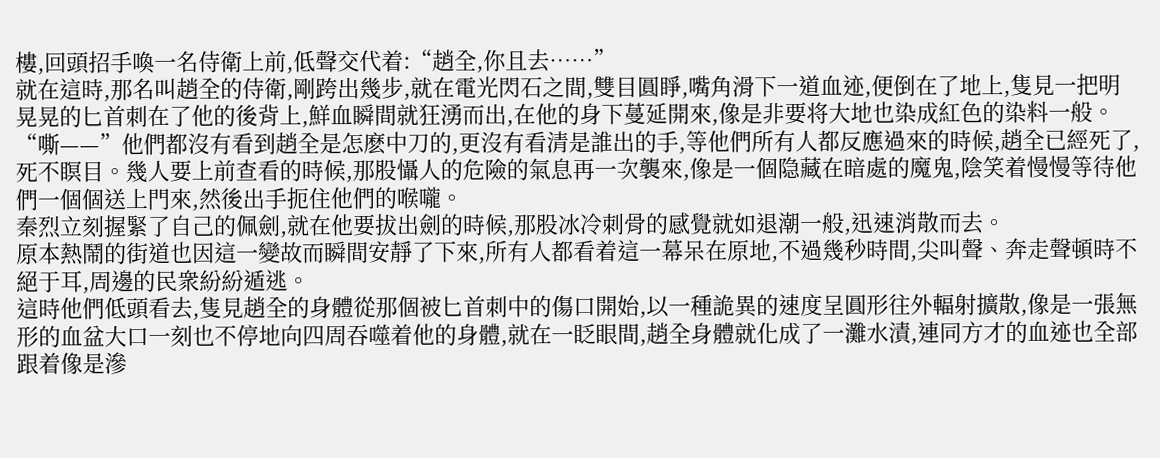樓,回頭招手喚一名侍衛上前,低聲交代着:“趙全,你且去……”
就在這時,那名叫趙全的侍衛,剛跨出幾步,就在電光閃石之間,雙目圓睜,嘴角滑下一道血迹,便倒在了地上,隻見一把明晃晃的匕首刺在了他的後背上,鮮血瞬間就狂湧而出,在他的身下蔓延開來,像是非要将大地也染成紅色的染料一般。
“嘶——”他們都沒有看到趙全是怎麽中刀的,更沒有看清是誰出的手,等他們所有人都反應過來的時候,趙全已經死了,死不瞑目。幾人要上前查看的時候,那股懾人的危險的氣息再一次襲來,像是一個隐藏在暗處的魔鬼,陰笑着慢慢等待他們一個個送上門來,然後出手扼住他們的喉嚨。
秦烈立刻握緊了自己的佩劍,就在他要拔出劍的時候,那股冰冷刺骨的感覺就如退潮一般,迅速消散而去。
原本熱鬧的街道也因這一變故而瞬間安靜了下來,所有人都看着這一幕呆在原地,不過幾秒時間,尖叫聲、奔走聲頓時不絕于耳,周邊的民衆紛紛遁逃。
這時他們低頭看去,隻見趙全的身體從那個被匕首刺中的傷口開始,以一種詭異的速度呈圓形往外輻射擴散,像是一張無形的血盆大口一刻也不停地向四周吞噬着他的身體,就在一眨眼間,趙全身體就化成了一灘水漬,連同方才的血迹也全部跟着像是滲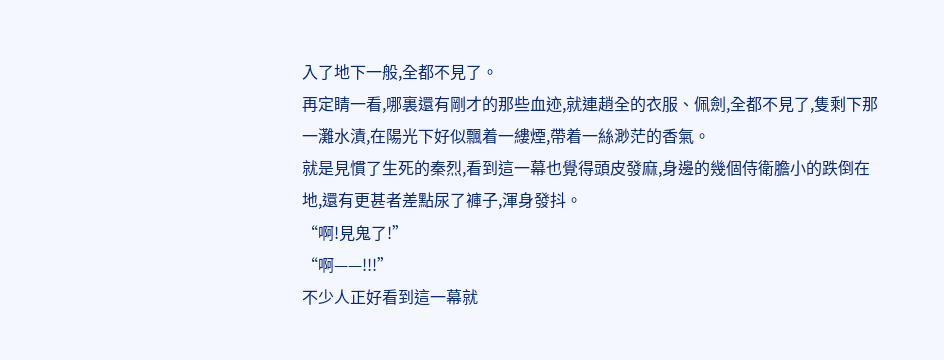入了地下一般,全都不見了。
再定睛一看,哪裏還有剛才的那些血迹,就連趙全的衣服、佩劍,全都不見了,隻剩下那一灘水漬,在陽光下好似飄着一縷煙,帶着一絲渺茫的香氣。
就是見慣了生死的秦烈,看到這一幕也覺得頭皮發麻,身邊的幾個侍衛膽小的跌倒在地,還有更甚者差點尿了褲子,渾身發抖。
“啊!見鬼了!”
“啊——!!!”
不少人正好看到這一幕就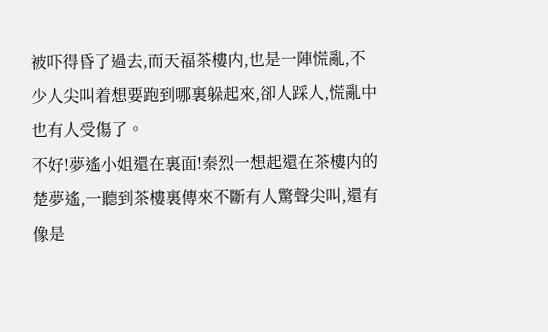被吓得昏了過去,而天福茶樓内,也是一陣慌亂,不少人尖叫着想要跑到哪裏躲起來,卻人踩人,慌亂中也有人受傷了。
不好!夢遙小姐還在裏面!秦烈一想起還在茶樓内的楚夢遙,一聽到茶樓裏傳來不斷有人驚聲尖叫,還有像是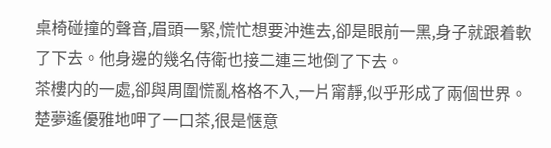桌椅碰撞的聲音,眉頭一緊,慌忙想要沖進去,卻是眼前一黑,身子就跟着軟了下去。他身邊的幾名侍衛也接二連三地倒了下去。
茶樓内的一處,卻與周圍慌亂格格不入,一片甯靜,似乎形成了兩個世界。
楚夢遙優雅地呷了一口茶,很是惬意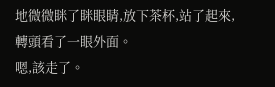地微微眯了眯眼睛,放下茶杯,站了起來,轉頭看了一眼外面。
嗯,該走了。